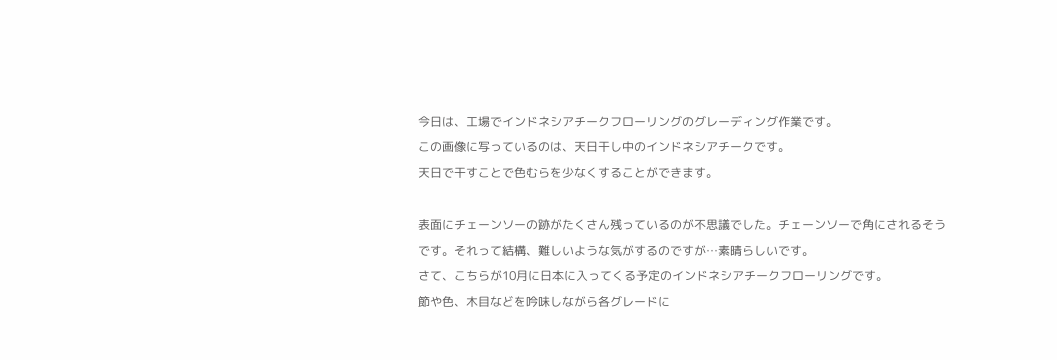今日は、工場でインドネシアチークフローリングのグレーディング作業です。
この画像に写っているのは、天日干し中のインドネシアチークです。
天日で干すことで色むらを少なくすることができます。

表面にチェーンソーの跡がたくさん残っているのが不思議でした。チェーンソーで角にされるそうです。それって結構、難しいような気がするのですが…素晴らしいです。
さて、こちらが10月に日本に入ってくる予定のインドネシアチークフローリングです。
節や色、木目などを吟味しながら各グレードに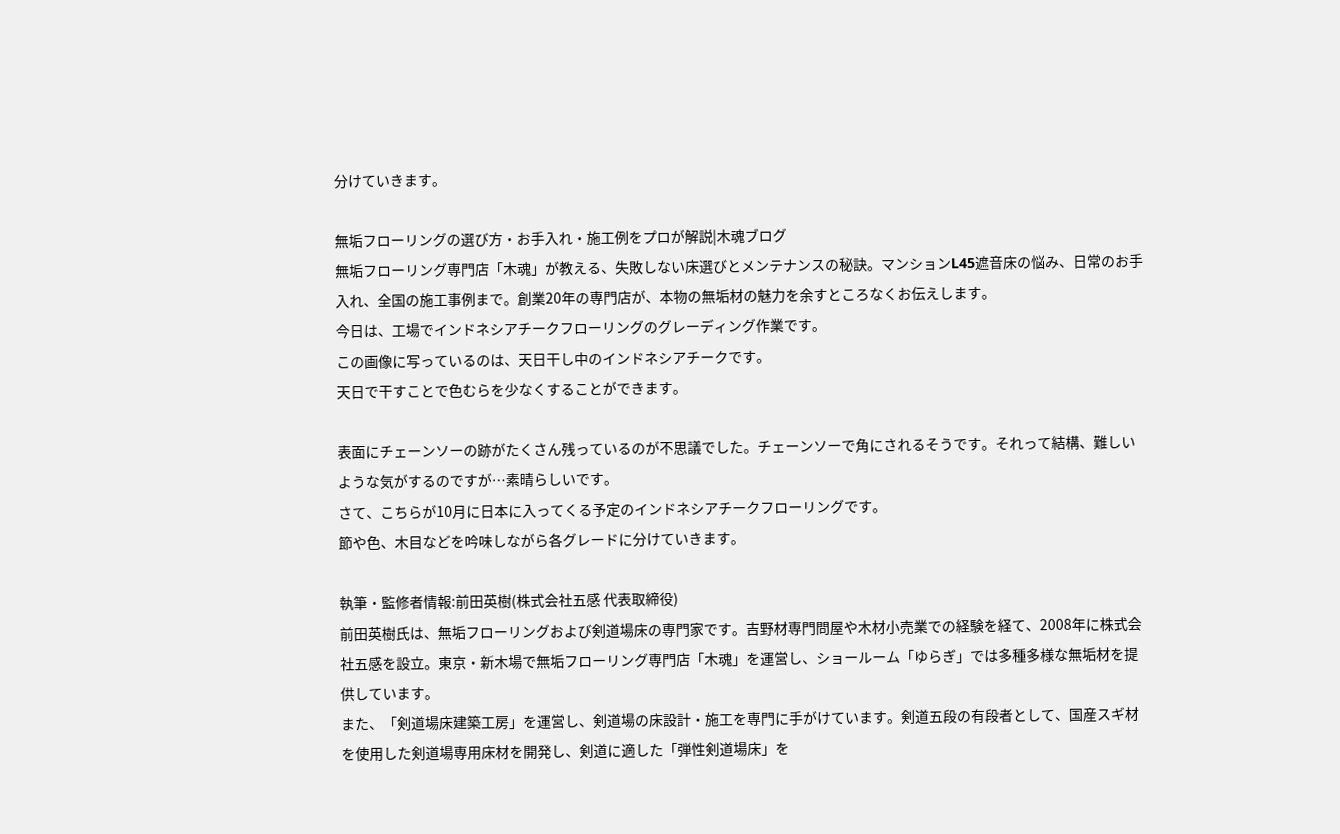分けていきます。

無垢フローリングの選び方・お手入れ・施工例をプロが解説|木魂ブログ
無垢フローリング専門店「木魂」が教える、失敗しない床選びとメンテナンスの秘訣。マンションL45遮音床の悩み、日常のお手入れ、全国の施工事例まで。創業20年の専門店が、本物の無垢材の魅力を余すところなくお伝えします。
今日は、工場でインドネシアチークフローリングのグレーディング作業です。
この画像に写っているのは、天日干し中のインドネシアチークです。
天日で干すことで色むらを少なくすることができます。

表面にチェーンソーの跡がたくさん残っているのが不思議でした。チェーンソーで角にされるそうです。それって結構、難しいような気がするのですが…素晴らしいです。
さて、こちらが10月に日本に入ってくる予定のインドネシアチークフローリングです。
節や色、木目などを吟味しながら各グレードに分けていきます。

執筆・監修者情報:前田英樹(株式会社五感 代表取締役)
前田英樹氏は、無垢フローリングおよび剣道場床の専門家です。吉野材専門問屋や木材小売業での経験を経て、2008年に株式会社五感を設立。東京・新木場で無垢フローリング専門店「木魂」を運営し、ショールーム「ゆらぎ」では多種多様な無垢材を提供しています。
また、「剣道場床建築工房」を運営し、剣道場の床設計・施工を専門に手がけています。剣道五段の有段者として、国産スギ材を使用した剣道場専用床材を開発し、剣道に適した「弾性剣道場床」を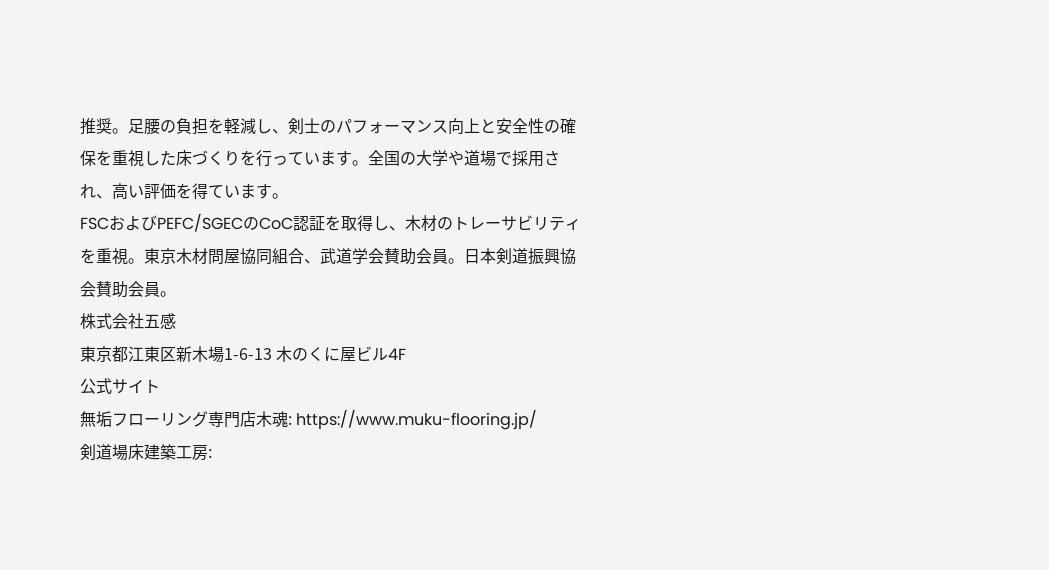推奨。足腰の負担を軽減し、剣士のパフォーマンス向上と安全性の確保を重視した床づくりを行っています。全国の大学や道場で採用され、高い評価を得ています。
FSCおよびPEFC/SGECのCoC認証を取得し、木材のトレーサビリティを重視。東京木材問屋協同組合、武道学会賛助会員。日本剣道振興協会賛助会員。
株式会社五感
東京都江東区新木場1-6-13 木のくに屋ビル4F
公式サイト
無垢フローリング専門店木魂: https://www.muku-flooring.jp/
剣道場床建築工房: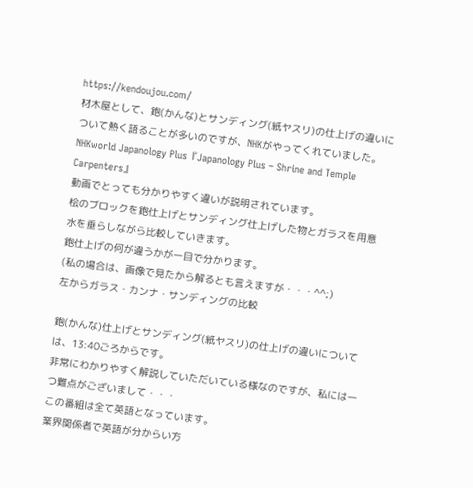https://kendoujou.com/
材木屋として、鉋(かんな)とサンディング(紙ヤスリ)の仕上げの違いについて熱く語ることが多いのですが、NHKがやってくれていました。
NHKworld Japanology Plus『Japanology Plus – Shrine and Temple Carpenters』
動画でとっても分かりやすく違いが説明されています。
桧のブロックを鉋仕上げとサンディング仕上げした物とガラスを用意水を垂らしながら比較していきます。
鉋仕上げの何が違うかが一目で分かります。
(私の場合は、画像で見たから解るとも言えますが・・・^^;)
左からガラス・カンナ・サンディングの比較

鉋(かんな)仕上げとサンディング(紙ヤスリ)の仕上げの違いについては、13:40ごろからです。
非常にわかりやすく解説していただいている様なのですが、私には一つ難点がございまして・・・
この番組は全て英語となっています。
業界関係者で英語が分からい方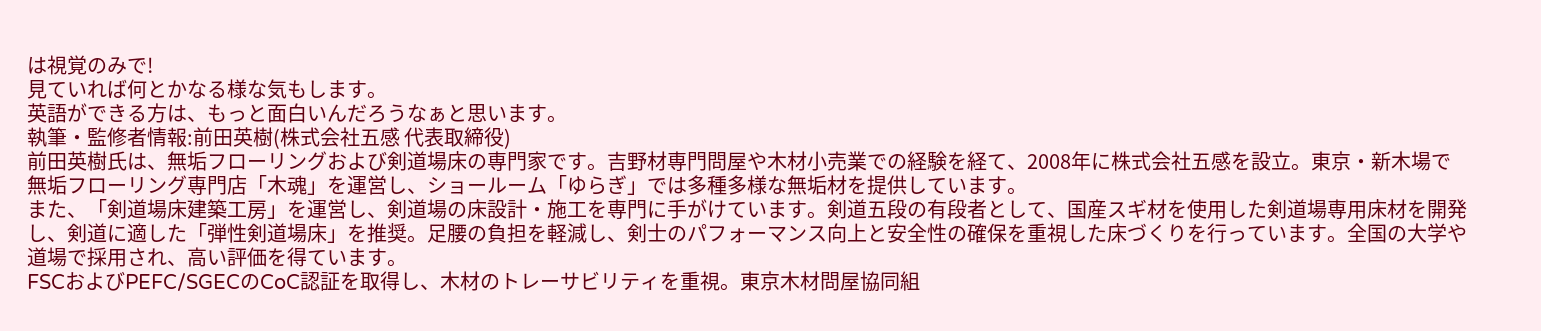は視覚のみで!
見ていれば何とかなる様な気もします。
英語ができる方は、もっと面白いんだろうなぁと思います。
執筆・監修者情報:前田英樹(株式会社五感 代表取締役)
前田英樹氏は、無垢フローリングおよび剣道場床の専門家です。吉野材専門問屋や木材小売業での経験を経て、2008年に株式会社五感を設立。東京・新木場で無垢フローリング専門店「木魂」を運営し、ショールーム「ゆらぎ」では多種多様な無垢材を提供しています。
また、「剣道場床建築工房」を運営し、剣道場の床設計・施工を専門に手がけています。剣道五段の有段者として、国産スギ材を使用した剣道場専用床材を開発し、剣道に適した「弾性剣道場床」を推奨。足腰の負担を軽減し、剣士のパフォーマンス向上と安全性の確保を重視した床づくりを行っています。全国の大学や道場で採用され、高い評価を得ています。
FSCおよびPEFC/SGECのCoC認証を取得し、木材のトレーサビリティを重視。東京木材問屋協同組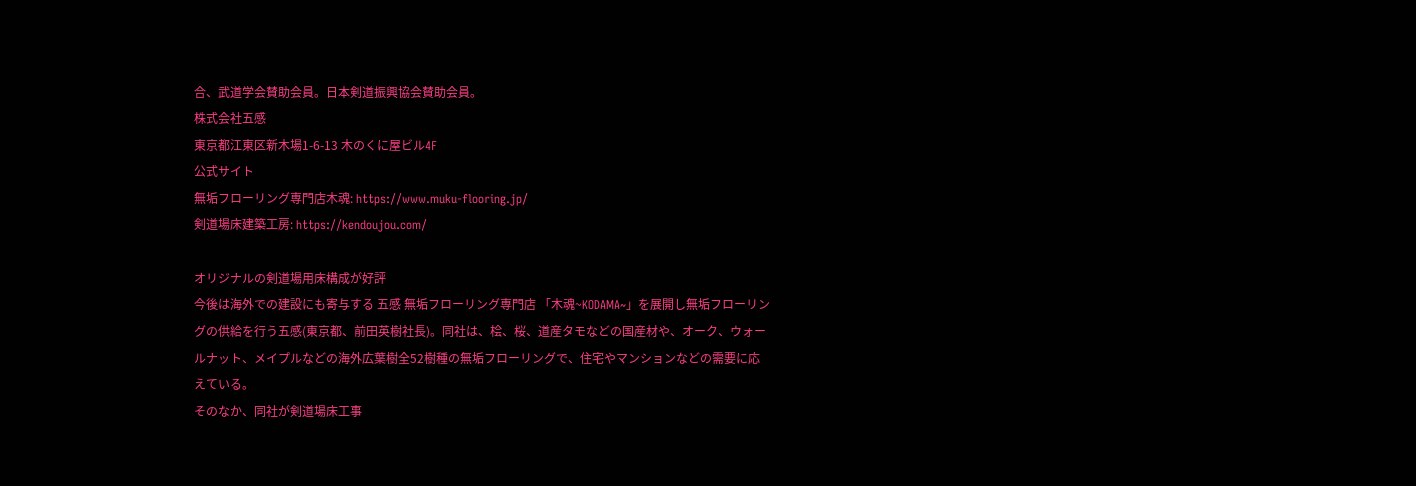合、武道学会賛助会員。日本剣道振興協会賛助会員。
株式会社五感
東京都江東区新木場1-6-13 木のくに屋ビル4F
公式サイト
無垢フローリング専門店木魂: https://www.muku-flooring.jp/
剣道場床建築工房: https://kendoujou.com/

オリジナルの剣道場用床構成が好評
今後は海外での建設にも寄与する 五感 無垢フローリング専門店 「木魂~KODAMA~」を展開し無垢フローリングの供給を行う五感(東京都、前田英樹社長)。同社は、桧、桜、道産タモなどの国産材や、オーク、ウォールナット、メイプルなどの海外広葉樹全52樹種の無垢フローリングで、住宅やマンションなどの需要に応えている。
そのなか、同社が剣道場床工事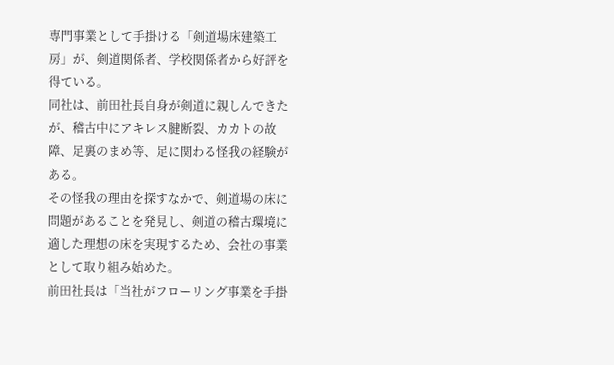専門事業として手掛ける「剣道場床建築工房」が、剣道関係者、学校関係者から好評を得ている。
同社は、前田社長自身が剣道に親しんできたが、稽古中にアキレス腱断裂、カカトの故障、足裏のまめ等、足に関わる怪我の経験がある。
その怪我の理由を探すなかで、剣道場の床に問題があることを発見し、剣道の稽古環境に適した理想の床を実現するため、会社の事業として取り組み始めた。
前田社長は「当社がフローリング事業を手掛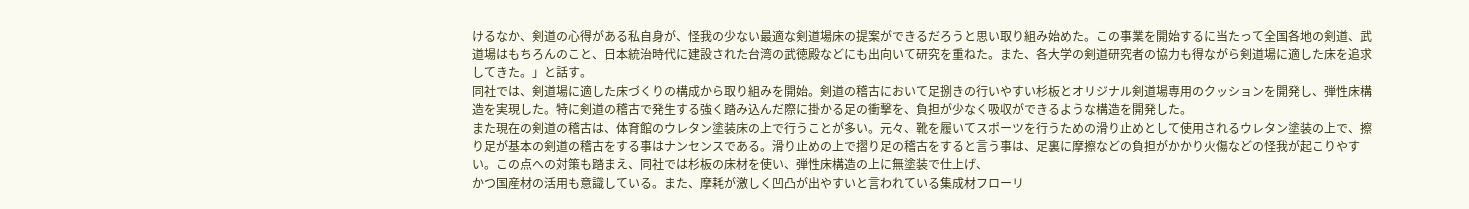けるなか、剣道の心得がある私自身が、怪我の少ない最適な剣道場床の提案ができるだろうと思い取り組み始めた。この事業を開始するに当たって全国各地の剣道、武道場はもちろんのこと、日本統治時代に建設された台湾の武徳殿などにも出向いて研究を重ねた。また、各大学の剣道研究者の協力も得ながら剣道場に適した床を追求してきた。」と話す。
同社では、剣道場に適した床づくりの構成から取り組みを開始。剣道の稽古において足捌きの行いやすい杉板とオリジナル剣道場専用のクッションを開発し、弾性床構造を実現した。特に剣道の稽古で発生する強く踏み込んだ際に掛かる足の衝撃を、負担が少なく吸収ができるような構造を開発した。
また現在の剣道の稽古は、体育館のウレタン塗装床の上で行うことが多い。元々、靴を履いてスポーツを行うための滑り止めとして使用されるウレタン塗装の上で、擦り足が基本の剣道の稽古をする事はナンセンスである。滑り止めの上で摺り足の稽古をすると言う事は、足裏に摩擦などの負担がかかり火傷などの怪我が起こりやすい。この点への対策も踏まえ、同社では杉板の床材を使い、弾性床構造の上に無塗装で仕上げ、
かつ国産材の活用も意識している。また、摩耗が激しく凹凸が出やすいと言われている集成材フローリ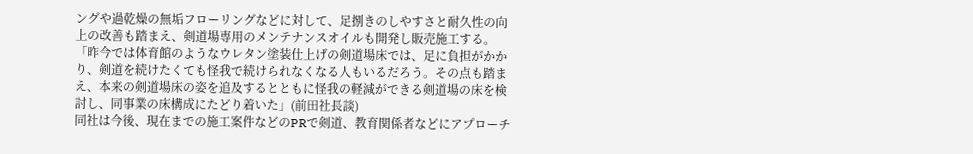ングや過乾燥の無垢フローリングなどに対して、足捌きのしやすさと耐久性の向上の改善も踏まえ、剣道場専用のメンテナンスオイルも開発し販売施工する。
「昨今では体育館のようなウレタン塗装仕上げの剣道場床では、足に負担がかかり、剣道を続けたくても怪我で続けられなくなる人もいるだろう。その点も踏まえ、本来の剣道場床の姿を追及するとともに怪我の軽減ができる剣道場の床を検討し、同事業の床構成にたどり着いた」(前田社長談)
同社は今後、現在までの施工案件などのPRで剣道、教育関係者などにアプローチ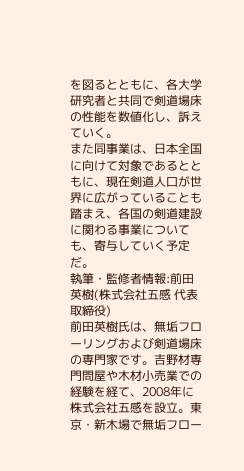を図るとともに、各大学研究者と共同で剣道場床の性能を数値化し、訴えていく。
また同事業は、日本全国に向けて対象であるとともに、現在剣道人口が世界に広がっていることも踏まえ、各国の剣道建設に関わる事業についても、寄与していく予定だ。
執筆・監修者情報:前田英樹(株式会社五感 代表取締役)
前田英樹氏は、無垢フローリングおよび剣道場床の専門家です。吉野材専門問屋や木材小売業での経験を経て、2008年に株式会社五感を設立。東京・新木場で無垢フロー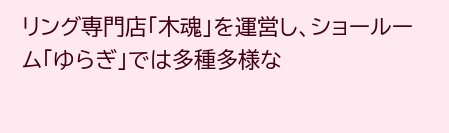リング専門店「木魂」を運営し、ショールーム「ゆらぎ」では多種多様な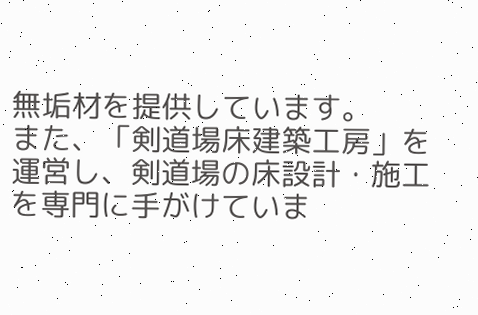無垢材を提供しています。
また、「剣道場床建築工房」を運営し、剣道場の床設計・施工を専門に手がけていま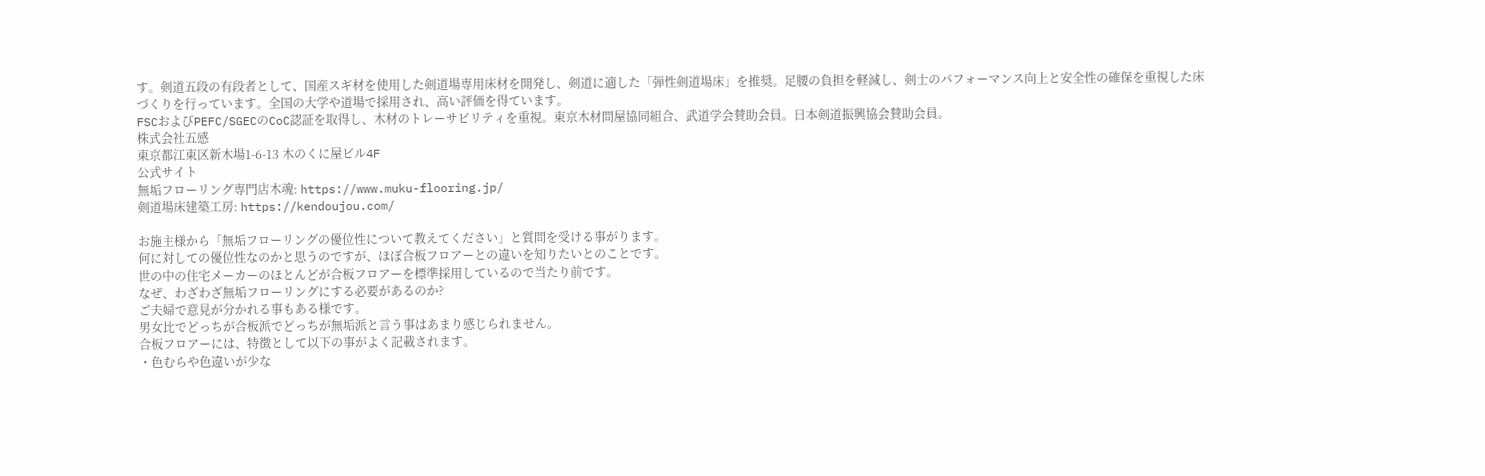す。剣道五段の有段者として、国産スギ材を使用した剣道場専用床材を開発し、剣道に適した「弾性剣道場床」を推奨。足腰の負担を軽減し、剣士のパフォーマンス向上と安全性の確保を重視した床づくりを行っています。全国の大学や道場で採用され、高い評価を得ています。
FSCおよびPEFC/SGECのCoC認証を取得し、木材のトレーサビリティを重視。東京木材問屋協同組合、武道学会賛助会員。日本剣道振興協会賛助会員。
株式会社五感
東京都江東区新木場1-6-13 木のくに屋ビル4F
公式サイト
無垢フローリング専門店木魂: https://www.muku-flooring.jp/
剣道場床建築工房: https://kendoujou.com/

お施主様から「無垢フローリングの優位性について教えてください」と質問を受ける事がります。
何に対しての優位性なのかと思うのですが、ほぼ合板フロアーとの違いを知りたいとのことです。
世の中の住宅メーカーのほとんどが合板フロアーを標準採用しているので当たり前です。
なぜ、わざわざ無垢フローリングにする必要があるのか?
ご夫婦で意見が分かれる事もある様です。
男女比でどっちが合板派でどっちが無垢派と言う事はあまり感じられません。
合板フロアーには、特徴として以下の事がよく記載されます。
・色むらや色違いが少な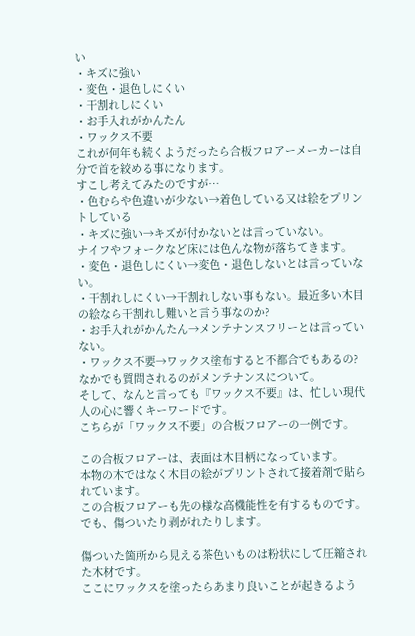い
・キズに強い
・変色・退色しにくい
・干割れしにくい
・お手入れがかんたん
・ワックス不要
これが何年も続くようだったら合板フロアーメーカーは自分で首を絞める事になります。
すこし考えてみたのですが…
・色むらや色違いが少ない→着色している又は絵をプリントしている
・キズに強い→キズが付かないとは言っていない。
ナイフやフォークなど床には色んな物が落ちてきます。
・変色・退色しにくい→変色・退色しないとは言っていない。
・干割れしにくい→干割れしない事もない。最近多い木目の絵なら干割れし難いと言う事なのか?
・お手入れがかんたん→メンテナンスフリーとは言っていない。
・ワックス不要→ワックス塗布すると不都合でもあるの?
なかでも質問されるのがメンテナンスについて。
そして、なんと言っても『ワックス不要』は、忙しい現代人の心に響くキーワードです。
こちらが「ワックス不要」の合板フロアーの一例です。

この合板フロアーは、表面は木目柄になっています。
本物の木ではなく木目の絵がプリントされて接着剤で貼られています。
この合板フロアーも先の様な高機能性を有するものです。
でも、傷ついたり剥がれたりします。

傷ついた箇所から見える茶色いものは粉状にして圧縮された木材です。
ここにワックスを塗ったらあまり良いことが起きるよう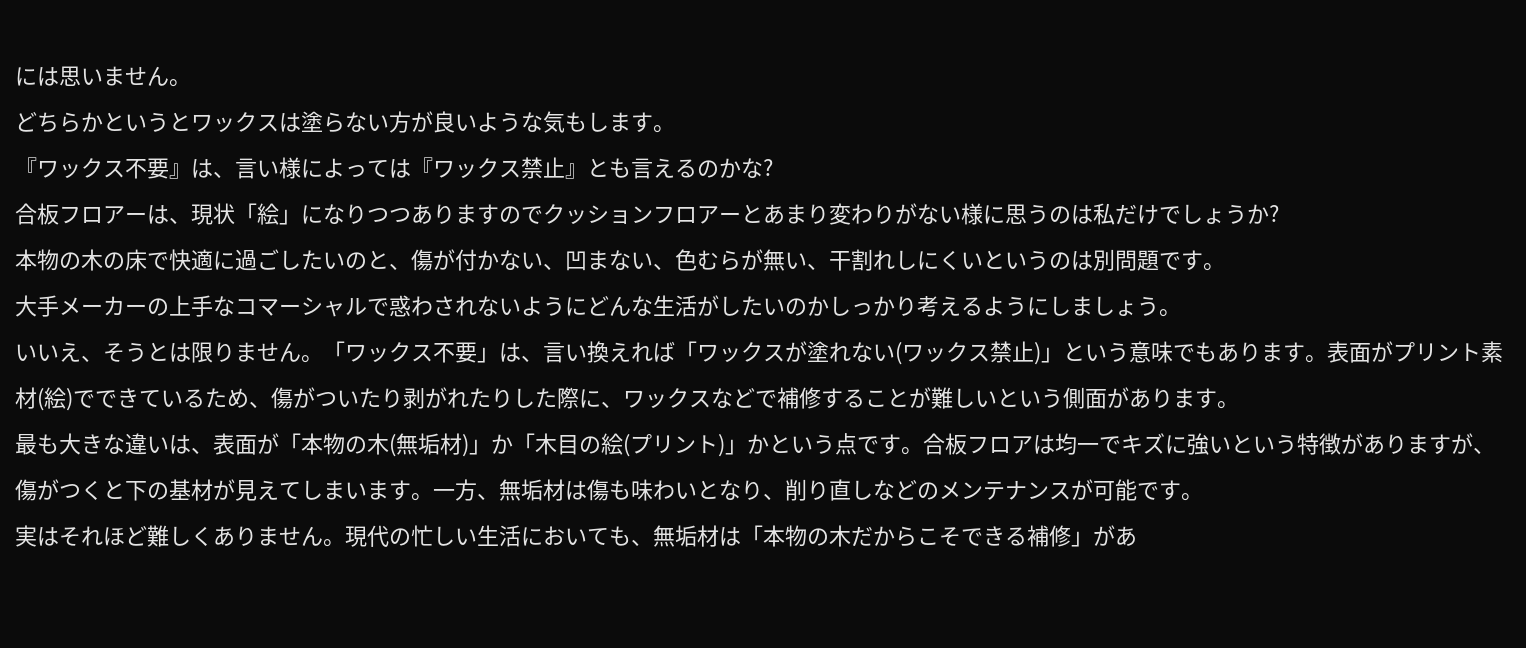には思いません。
どちらかというとワックスは塗らない方が良いような気もします。
『ワックス不要』は、言い様によっては『ワックス禁止』とも言えるのかな?
合板フロアーは、現状「絵」になりつつありますのでクッションフロアーとあまり変わりがない様に思うのは私だけでしょうか?
本物の木の床で快適に過ごしたいのと、傷が付かない、凹まない、色むらが無い、干割れしにくいというのは別問題です。
大手メーカーの上手なコマーシャルで惑わされないようにどんな生活がしたいのかしっかり考えるようにしましょう。
いいえ、そうとは限りません。「ワックス不要」は、言い換えれば「ワックスが塗れない(ワックス禁止)」という意味でもあります。表面がプリント素材(絵)でできているため、傷がついたり剥がれたりした際に、ワックスなどで補修することが難しいという側面があります。
最も大きな違いは、表面が「本物の木(無垢材)」か「木目の絵(プリント)」かという点です。合板フロアは均一でキズに強いという特徴がありますが、傷がつくと下の基材が見えてしまいます。一方、無垢材は傷も味わいとなり、削り直しなどのメンテナンスが可能です。
実はそれほど難しくありません。現代の忙しい生活においても、無垢材は「本物の木だからこそできる補修」があ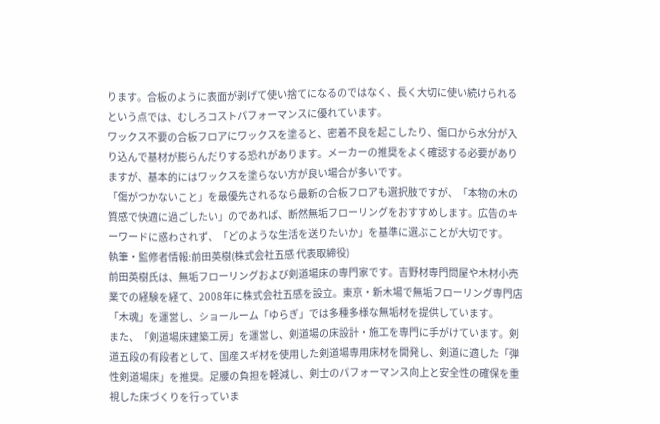ります。合板のように表面が剥げて使い捨てになるのではなく、長く大切に使い続けられるという点では、むしろコストパフォーマンスに優れています。
ワックス不要の合板フロアにワックスを塗ると、密着不良を起こしたり、傷口から水分が入り込んで基材が膨らんだりする恐れがあります。メーカーの推奨をよく確認する必要がありますが、基本的にはワックスを塗らない方が良い場合が多いです。
「傷がつかないこと」を最優先されるなら最新の合板フロアも選択肢ですが、「本物の木の質感で快適に過ごしたい」のであれば、断然無垢フローリングをおすすめします。広告のキーワードに惑わされず、「どのような生活を送りたいか」を基準に選ぶことが大切です。
執筆・監修者情報:前田英樹(株式会社五感 代表取締役)
前田英樹氏は、無垢フローリングおよび剣道場床の専門家です。吉野材専門問屋や木材小売業での経験を経て、2008年に株式会社五感を設立。東京・新木場で無垢フローリング専門店「木魂」を運営し、ショールーム「ゆらぎ」では多種多様な無垢材を提供しています。
また、「剣道場床建築工房」を運営し、剣道場の床設計・施工を専門に手がけています。剣道五段の有段者として、国産スギ材を使用した剣道場専用床材を開発し、剣道に適した「弾性剣道場床」を推奨。足腰の負担を軽減し、剣士のパフォーマンス向上と安全性の確保を重視した床づくりを行っていま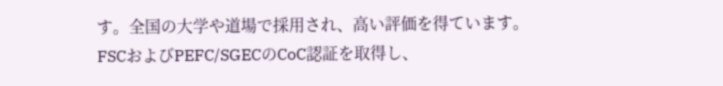す。全国の大学や道場で採用され、高い評価を得ています。
FSCおよびPEFC/SGECのCoC認証を取得し、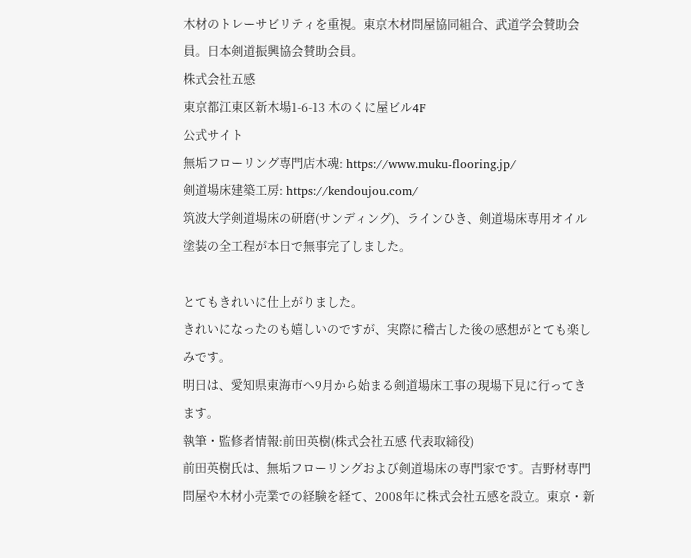木材のトレーサビリティを重視。東京木材問屋協同組合、武道学会賛助会員。日本剣道振興協会賛助会員。
株式会社五感
東京都江東区新木場1-6-13 木のくに屋ビル4F
公式サイト
無垢フローリング専門店木魂: https://www.muku-flooring.jp/
剣道場床建築工房: https://kendoujou.com/
筑波大学剣道場床の研磨(サンディング)、ラインひき、剣道場床専用オイル塗装の全工程が本日で無事完了しました。

とてもきれいに仕上がりました。
きれいになったのも嬉しいのですが、実際に稽古した後の感想がとても楽しみです。
明日は、愛知県東海市へ9月から始まる剣道場床工事の現場下見に行ってきます。
執筆・監修者情報:前田英樹(株式会社五感 代表取締役)
前田英樹氏は、無垢フローリングおよび剣道場床の専門家です。吉野材専門問屋や木材小売業での経験を経て、2008年に株式会社五感を設立。東京・新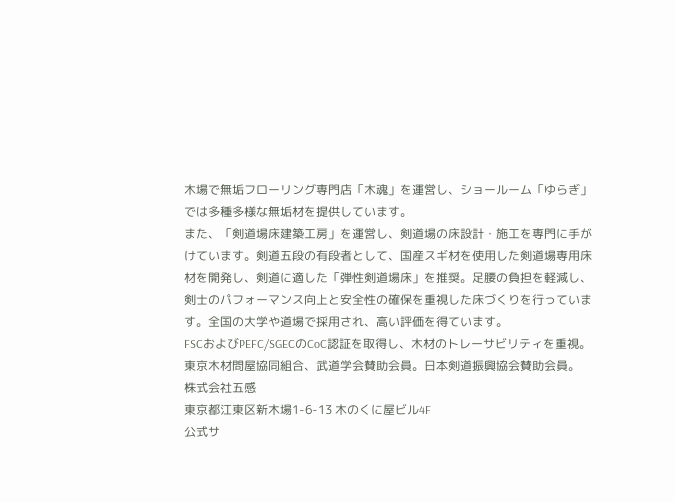木場で無垢フローリング専門店「木魂」を運営し、ショールーム「ゆらぎ」では多種多様な無垢材を提供しています。
また、「剣道場床建築工房」を運営し、剣道場の床設計・施工を専門に手がけています。剣道五段の有段者として、国産スギ材を使用した剣道場専用床材を開発し、剣道に適した「弾性剣道場床」を推奨。足腰の負担を軽減し、剣士のパフォーマンス向上と安全性の確保を重視した床づくりを行っています。全国の大学や道場で採用され、高い評価を得ています。
FSCおよびPEFC/SGECのCoC認証を取得し、木材のトレーサビリティを重視。東京木材問屋協同組合、武道学会賛助会員。日本剣道振興協会賛助会員。
株式会社五感
東京都江東区新木場1-6-13 木のくに屋ビル4F
公式サ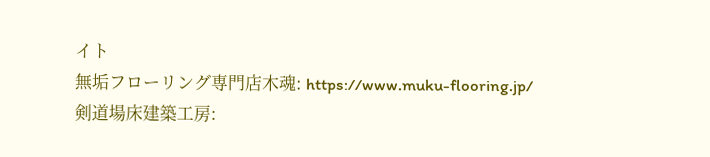イト
無垢フローリング専門店木魂: https://www.muku-flooring.jp/
剣道場床建築工房: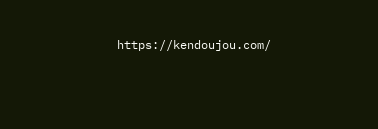https://kendoujou.com/